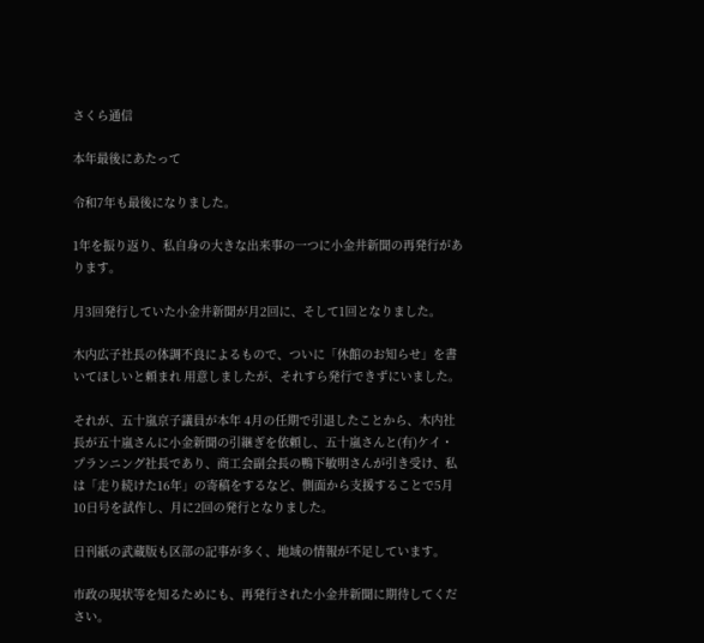さくら通信

本年最後にあたって

令和7年も最後になりました。

1年を振り返り、私自身の大きな出来事の一つに小金井新聞の再発行があります。

月3回発行していた小金井新聞が月2回に、そして1回となりました。

木内広子社長の体調不良によるもので、ついに「休館のお知らせ」を書いてほしいと頼まれ 用意しましたが、それすら発行できずにいました。

それが、五十嵐京子議員が本年 4月の任期で引退したことから、木内社長が五十嵐さんに小金新聞の引継ぎを依頼し、五十嵐さんと(有)ケイ・プランニング社長であり、商工会副会長の鴨下敏明さんが引き受け、私は「走り続けた16年」の寄稿をするなど、側面から支援することで5月10日号を試作し、月に2回の発行となりました。

日刊紙の武蔵版も区部の記事が多く、地域の情報が不足しています。

市政の現状等を知るためにも、再発行された小金井新聞に期待してください。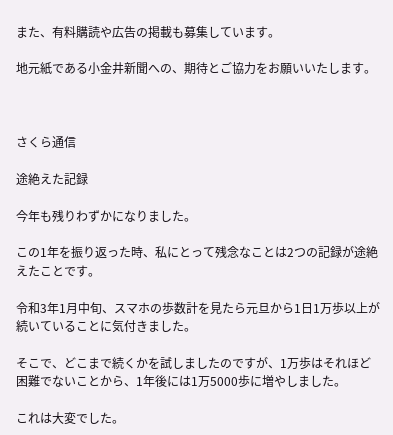また、有料購読や広告の掲載も募集しています。

地元紙である小金井新聞への、期待とご協力をお願いいたします。



さくら通信

途絶えた記録

今年も残りわずかになりました。

この1年を振り返った時、私にとって残念なことは2つの記録が途絶えたことです。

令和3年1月中旬、スマホの歩数計を見たら元旦から1日1万歩以上が続いていることに気付きました。

そこで、どこまで続くかを試しましたのですが、1万歩はそれほど困難でないことから、1年後には1万5000歩に増やしました。

これは大変でした。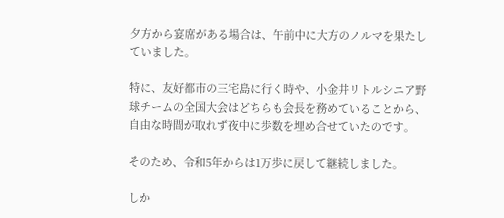夕方から宴席がある場合は、午前中に大方のノルマを果たしていました。

特に、友好都市の三宅島に行く時や、小金井リトルシニア野球チームの全国大会はどちらも会長を務めていることから、自由な時間が取れず夜中に歩数を埋め合せていたのです。

そのため、令和5年からは1万歩に戻して継続しました。

しか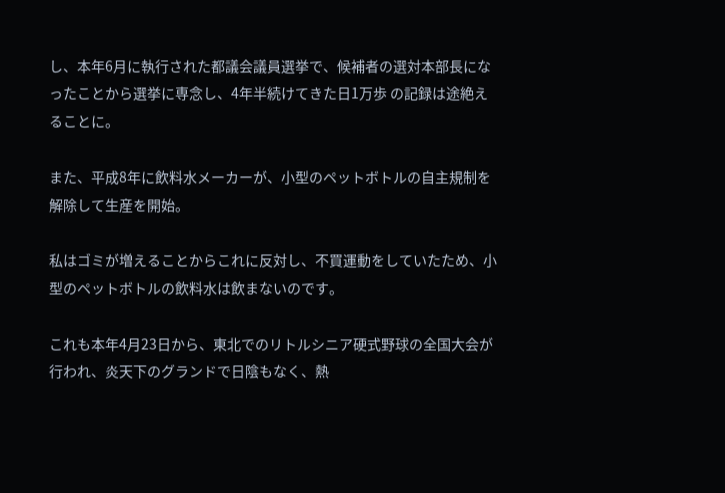し、本年6月に執行された都議会議員選挙で、候補者の選対本部長になったことから選挙に専念し、4年半続けてきた日1万歩 の記録は途絶えることに。

また、平成8年に飲料水メーカーが、小型のペットボトルの自主規制を解除して生産を開始。

私はゴミが増えることからこれに反対し、不買運動をしていたため、小型のペットボトルの飲料水は飲まないのです。

これも本年4月23日から、東北でのリトルシニア硬式野球の全国大会が行われ、炎天下のグランドで日陰もなく、熱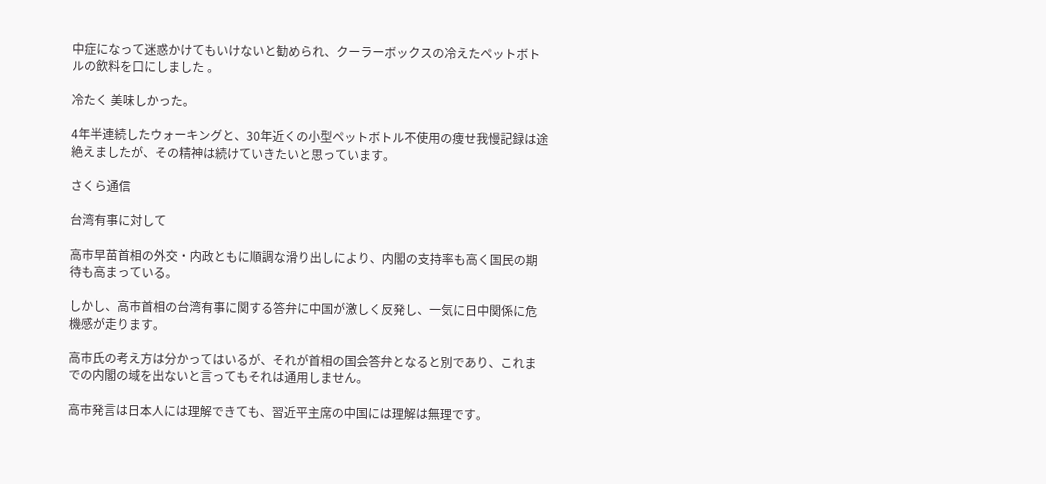中症になって迷惑かけてもいけないと勧められ、クーラーボックスの冷えたペットボトルの飲料を口にしました 。

冷たく 美味しかった。

4年半連続したウォーキングと、30年近くの小型ペットボトル不使用の痩せ我慢記録は途絶えましたが、その精神は続けていきたいと思っています。

さくら通信

台湾有事に対して

高市早苗首相の外交・内政ともに順調な滑り出しにより、内閣の支持率も高く国民の期待も高まっている。

しかし、高市首相の台湾有事に関する答弁に中国が激しく反発し、一気に日中関係に危機感が走ります。

高市氏の考え方は分かってはいるが、それが首相の国会答弁となると別であり、これまでの内閣の域を出ないと言ってもそれは通用しません。

高市発言は日本人には理解できても、習近平主席の中国には理解は無理です。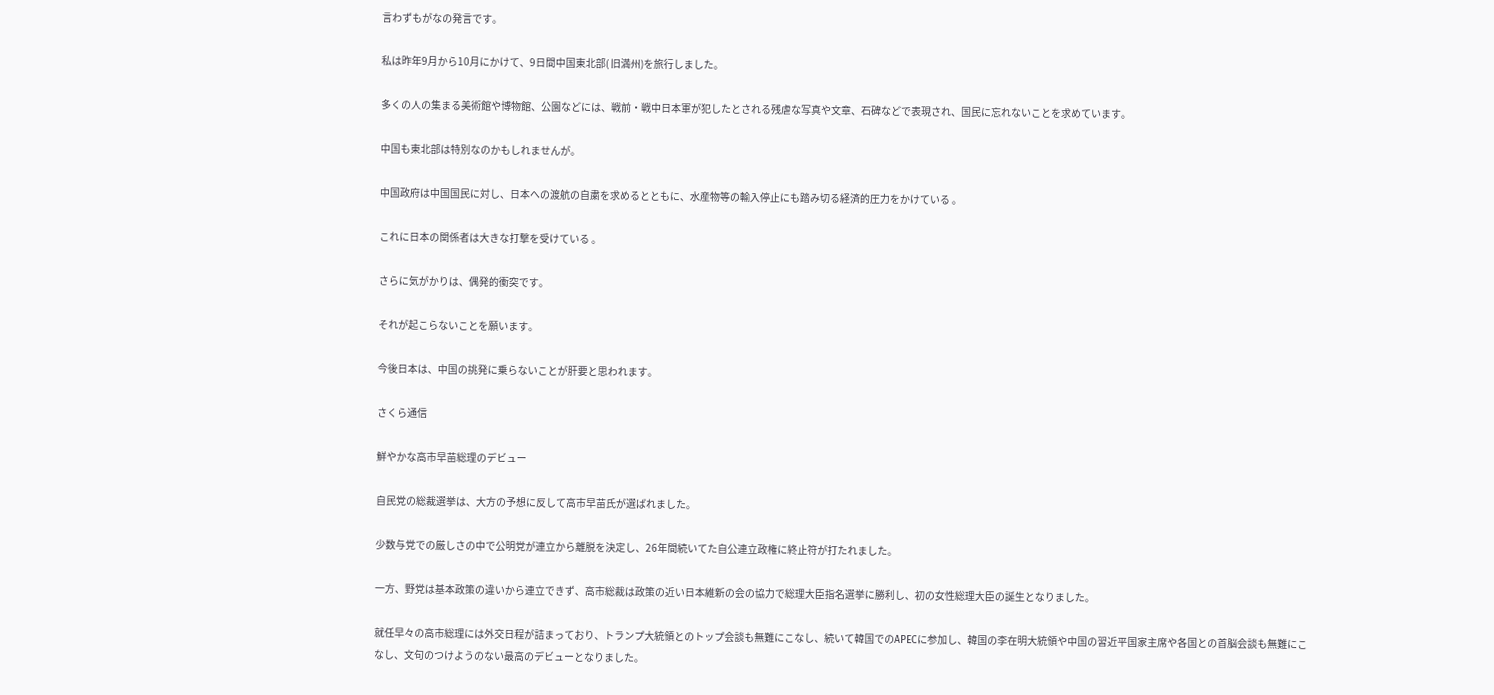言わずもがなの発言です。

私は昨年9月から10月にかけて、9日間中国東北部( 旧満州)を旅行しました。

多くの人の集まる美術館や博物館、公園などには、戦前・戦中日本軍が犯したとされる残虐な写真や文章、石碑などで表現され、国民に忘れないことを求めています。

中国も東北部は特別なのかもしれませんが。

中国政府は中国国民に対し、日本への渡航の自粛を求めるとともに、水産物等の輸入停止にも踏み切る経済的圧力をかけている 。

これに日本の関係者は大きな打撃を受けている 。

さらに気がかりは、偶発的衝突です。

それが起こらないことを願います。

今後日本は、中国の挑発に乗らないことが肝要と思われます。

さくら通信

鮮やかな高市早苗総理のデビュー

自民党の総裁選挙は、大方の予想に反して高市早苗氏が選ばれました。

少数与党での厳しさの中で公明党が連立から離脱を決定し、26年間続いてた自公連立政権に終止符が打たれました。

一方、野党は基本政策の違いから連立できず、高市総裁は政策の近い日本維新の会の協力で総理大臣指名選挙に勝利し、初の女性総理大臣の誕生となりました。

就任早々の高市総理には外交日程が詰まっており、トランプ大統領とのトップ会談も無難にこなし、続いて韓国でのAPECに参加し、韓国の李在明大統領や中国の習近平国家主席や各国との首脳会談も無難にこなし、文句のつけようのない最高のデビューとなりました。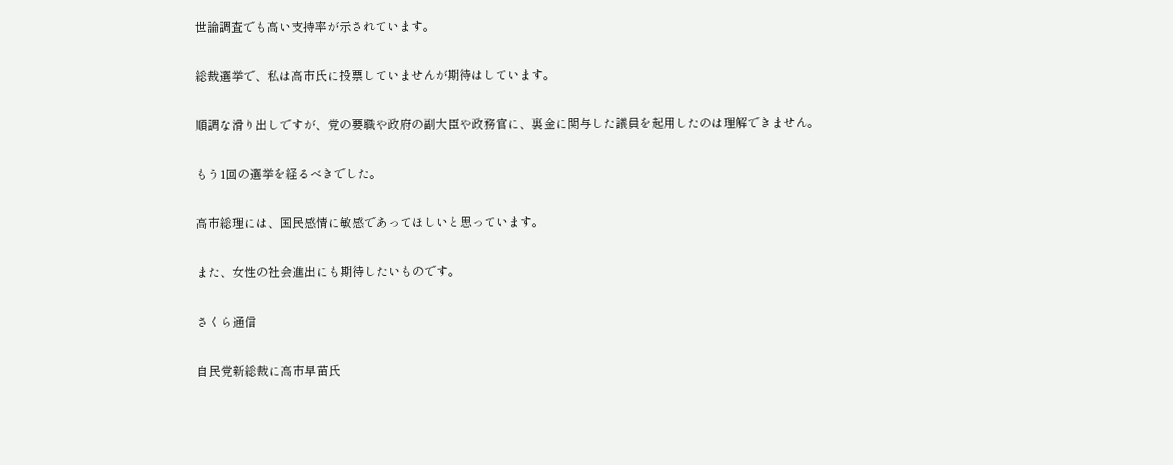世論調査でも高い支持率が示されています。

総裁選挙で、私は高市氏に投票していませんが期待はしています。

順調な滑り出しですが、党の要職や政府の副大臣や政務官に、裏金に関与した議員を起用したのは理解できません。

もう1回の選挙を経るべきでした。

高市総理には、国民感情に敏感であってほしいと思っています。

また、女性の社会進出にも期待したいものです。

さくら通信

自民党新総裁に高市早苗氏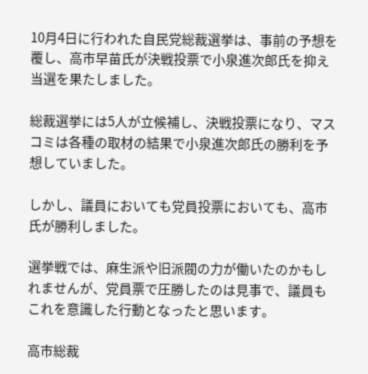10月4日に行われた自民党総裁選挙は、事前の予想を覆し、高市早苗氏が決戦投票で小泉進次郎氏を抑え当選を果たしました。

総裁選挙には5人が立候補し、決戦投票になり、マスコミは各種の取材の結果で小泉進次郎氏の勝利を予想していました。

しかし、議員においても党員投票においても、高市氏が勝利しました。

選挙戦では、麻生派や旧派閥の力が働いたのかもしれませんが、党員票で圧勝したのは見事で、議員もこれを意識した行動となったと思います。

高市総裁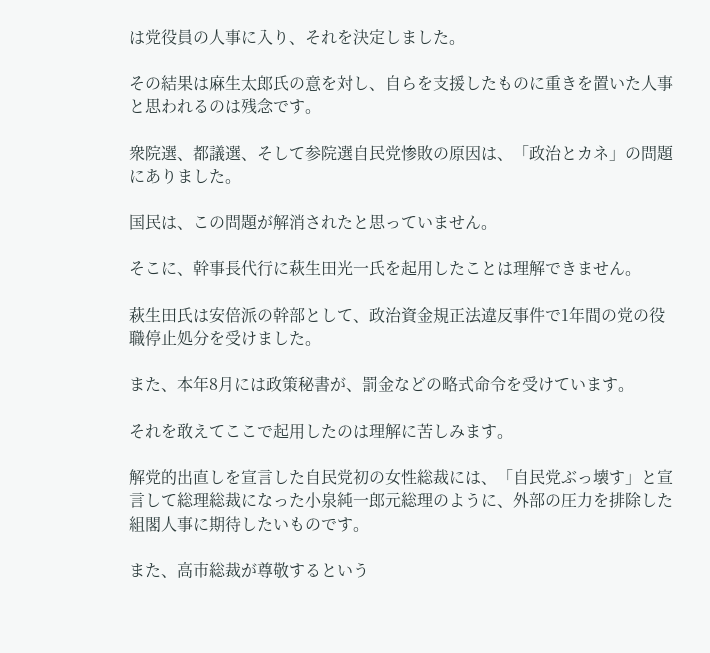は党役員の人事に入り、それを決定しました。

その結果は麻生太郎氏の意を対し、自らを支援したものに重きを置いた人事と思われるのは残念です。

衆院選、都議選、そして参院選自民党惨敗の原因は、「政治とカネ」の問題にありました。

国民は、この問題が解消されたと思っていません。

そこに、幹事長代行に萩生田光一氏を起用したことは理解できません。

萩生田氏は安倍派の幹部として、政治資金規正法違反事件で1年間の党の役職停止処分を受けました。

また、本年8月には政策秘書が、罰金などの略式命令を受けています。

それを敢えてここで起用したのは理解に苦しみます。

解党的出直しを宣言した自民党初の女性総裁には、「自民党ぶっ壊す」と宣言して総理総裁になった小泉純一郎元総理のように、外部の圧力を排除した組閣人事に期待したいものです。

また、高市総裁が尊敬するという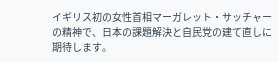イギリス初の女性首相マーガレット・サッチャーの精神で、日本の課題解決と自民党の建て直しに期待します。